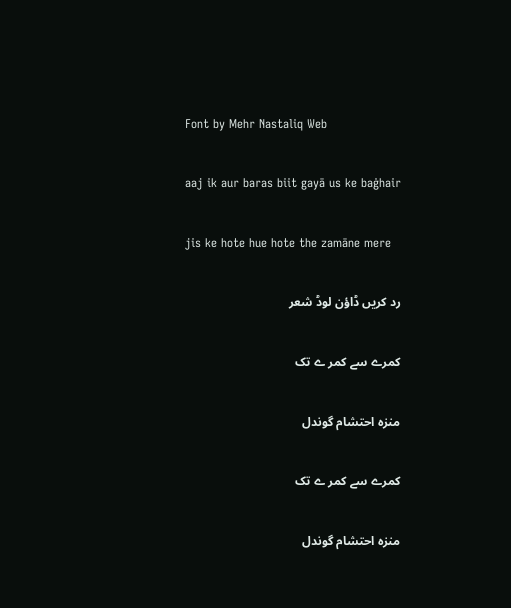Font by Mehr Nastaliq Web

aaj ik aur baras biit gayā us ke baġhair

jis ke hote hue hote the zamāne mere

رد کریں ڈاؤن لوڈ شعر

کمرے سے کمر ے تک

منزہ احتشام گوندل

کمرے سے کمر ے تک

منزہ احتشام گوندل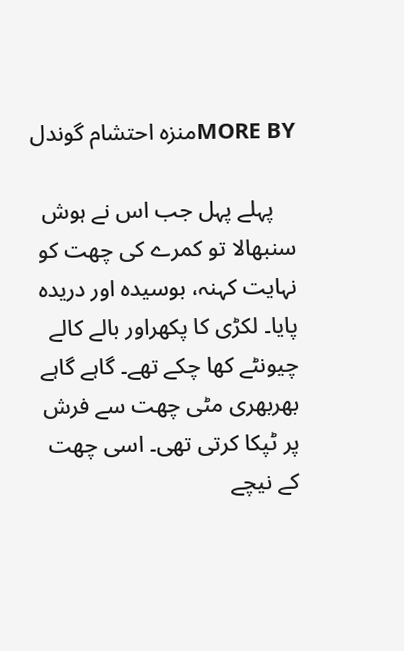MORE BYمنزہ احتشام گوندل

    پہلے پہل جب اس نے ہوش سنبھالا تو کمرے کی چھت کو نہایت کہنہ، بوسیدہ اور دریدہ پایا۔ لکڑی کا پکھراور بالے کالے چیونٹے کھا چکے تھے۔ گاہے گاہے بھربھری مٹی چھت سے فرش پر ٹپکا کرتی تھی۔ اسی چھت کے نیچے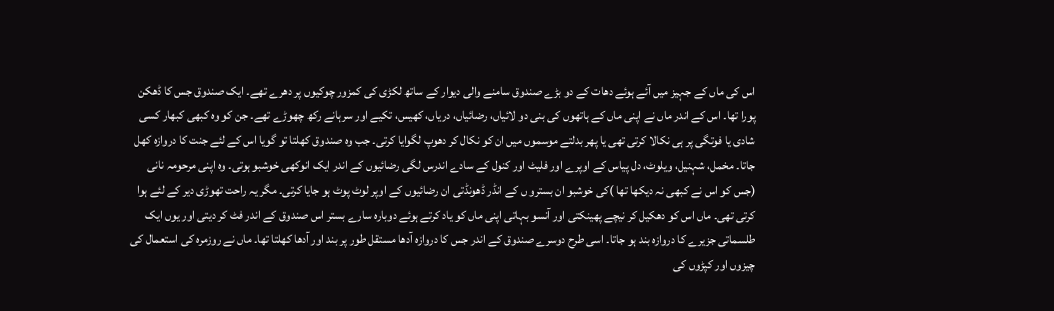اس کی ماں کے جہیز میں آئے ہوئے دھات کے دو بڑے صندوق سامنے والی دیوار کے ساتھ لکڑی کی کمزور چوکیوں پر دھرے تھے۔ ایک صندوق جس کا ڈھکن پورا تھا۔ اس کے اندر ماں نے اپنی ماں کے ہاتھوں کی بنی دو لائیاں، رضائیاں، دریاں، کھیس، تکیے اور سرہانے رکھ چھوڑے تھے۔ جن کو وہ کبھی کبھار کسی شادی یا فوتگی پر ہی نکالا کرتی تھی یا پھر بدلتے موسموں میں ان کو نکال کر دھوپ لگوایا کرتی۔ جب وہ صندوق کھلتا تو گویا اس کے لئے جنت کا دروازہ کھل جاتا۔ مخمل، شہنیل، ویلوٹ، دل پیاس کے اوپرے اور فلیٹ اور کنول کے سادے اندرس لگی رضائیوں کے اندر ایک انوکھی خوشبو ہوتی۔ وہ اپنی مرحومہ نانی (جس کو اس نے کبھی نہ دیکھا تھا )کی خوشبو ان بسترو ں کے انڈر ڈھونڈتی ان رضائیوں کے اوپر لوٹ پوٹ ہو جایا کرتی۔ مگر یہ راحت تھوڑی دیر کے لئے ہوا کرتی تھی۔ ماں اس کو دھکیل کر نیچے پھینکتی اور آنسو بہاتی اپنی ماں کو یاد کرتے ہوئے دوبارہ سارے بستر اس صندوق کے اندر فٹ کر دیتی اور یوں ایک طلسماتی جزیرے کا دروازہ بند ہو جاتا۔ اسی طرح دوسرے صندوق کے اندر جس کا دروازہ آدھا مستقل طور پر بند اور آدھا کھلتا تھا۔ ماں نے روزمرہ کی استعمال کی چیزوں اور کپڑوں کی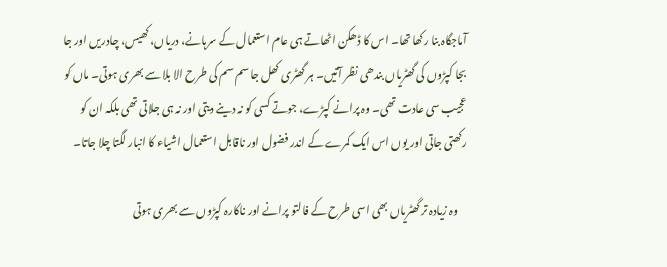آماجگاہ بنا رکھا تھا۔ اس کا ڈھکن اٹھاتے ہی عام استعمال کے سرہانے، دریاں، کھیس، چادریں اور جا بجا کپڑوں کی گھٹریاں بندھی نظر آتیں۔ ہر گھٹری کھل جا سم سم کی طرح الا بلا سے بھری ہوتی۔ ماں کو عجیب سی عادت تھی۔ وہ پرانے کپڑے، جوتے کسی کو نہ دینے دیتی اور نہ ہی جلاتی تھی بلکہ ان کو رکھتی جاتی اور یوں اس ایک کمرے کے اندر فضول اور ناقابل استعمال اشیاء کا انبار لگتا چلا جاتا۔

    وہ زیادہ تر گھٹریاں بھی اسی طرح کے فالتو پرانے اور ناکارہ کپڑوں سے بھری ہوتی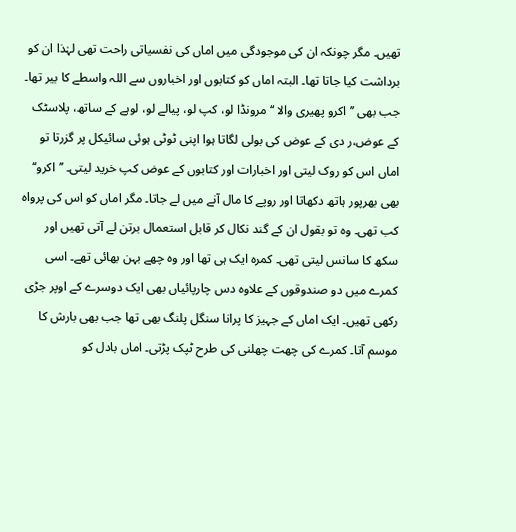تھیں۔ مگر چونکہ ان کی موجودگی میں اماں کی نفسیاتی راحت تھی لہٰذا ان کو برداشت کیا جاتا تھا۔ البتہ اماں کو کتابوں اور اخباروں سے اللہ واسطے کا بیر تھا۔ جب بھی ’’اکرو پھیری والا ‘‘مرونڈا لو، کپ لو، پیالے لو، لوہے کے ساتھ، پلاسٹک کے عوض،ر دی کے عوض کی بولی لگاتا ہوا اپنی ٹوٹی ہوئی سائیکل پر گزرتا تو اماں اس کو روک لیتی اور اخبارات اور کتابوں کے عوض کپ خرید لیتی۔ ’’اکرو‘‘ بھی بھرپور ہاتھ دکھاتا اور روپے کا مال آنے میں لے جاتا۔ مگر اماں کو اس کی پرواہ کب تھی۔ وہ تو بقول ان کے گند نکال کر قابل استعمال برتن لے آتی تھیں اور سکھ کا سانس لیتی تھی۔ کمرہ ایک ہی تھا اور وہ چھے بہن بھائی تھے۔ اسی کمرے میں دو صندوقوں کے علاوہ دس چارپائیاں بھی ایک دوسرے کے اوپر جڑی رکھی تھیں۔ ایک اماں کے جہیز کا پرانا سنگل پلنگ بھی تھا جب بھی بارش کا موسم آتا۔ کمرے کی چھت چھلنی کی طرح ٹپک پڑتی۔ اماں بادل کو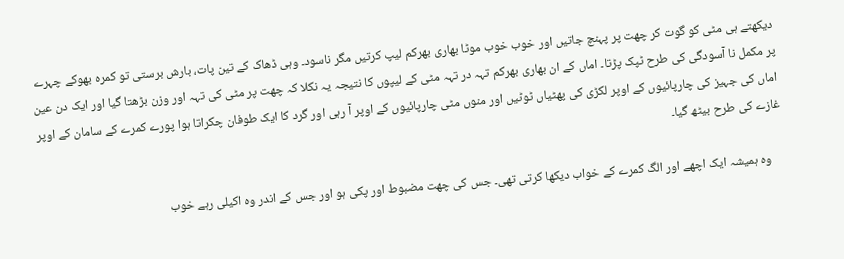دیکھتے ہی مٹی کو گوت کر چھت پر پہنچ جاتیں اور خوب خوب موٹا بھاری بھرکم لیپ کرتیں مگر ناسود۔ وہی ڈھاک کے تین پات، بارش برستی تو کمرہ بھوکے چہرے پر مکمل نا آسودگی کی طرح ٹپک پڑتا۔ اماں کے ان بھاری بھرکم تہہ در تہہ مٹی کے لیپوں کا نتیجہ یہ نکلا کہ چھت پر مٹی کی تہہ اور وزن بڑھتا گیا اور ایک دن عین اماں کی جہیز کی چارپائیوں کے اوپر لکڑی کی پھٹیاں ٹوٹیں اور منوں مٹی چارپائیوں کے اوپر آ رہی اور گرد کا ایک طوفان چکراتا ہوا پورے کمرے کے سامان کے اوپر غازے کی طرح بیٹھ گیا۔

    وہ ہمیشہ ایک اچھے اور الگ کمرے کے خواب دیکھا کرتی تھی۔ جس کی چھت مضبوط اور پکی ہو اور جس کے اندر وہ اکیلی رہے خوب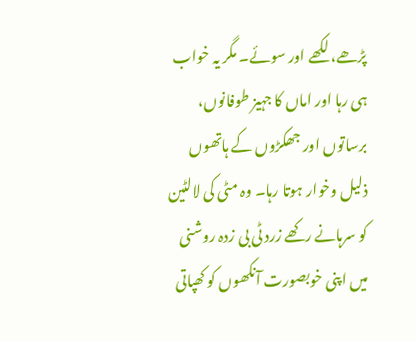پڑھے، لکھے اور سوئے۔ مگر یہ خواب ہی رہا اور اماں کا جہیز طوفانوں، برساتوں اور جھکڑوں کے ہاتھوں ذلیل وخوار ہوتا رہا۔ وہ مٹی کی لالٹین کو سرہانے رکھے زرد ٹی بی زدہ روشنی میں اپنی خوبصورت آنکھوں کو کھپاتی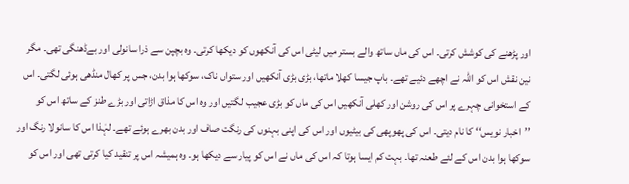اور پڑھنے کی کوشش کرتی۔ اس کی ماں ساتھ والے بستر میں لیٹی اس کی آنکھوں کو دیکھا کرتی۔ وہ بچپن سے ذرا سانولی اور بےڈھنگی تھی۔ مگر نین نقش اس کو اللہ نے اچھے دئیے تھے۔ باپ جیسا کھلا ماتھا، بڑی بڑی آنکھیں اور ستواں ناک، سوکھا ہوا بدن، جس پر کھال منڈھی ہوئی لگتی۔ اس کے استخوانی چہرے پر اس کی روشن اور کھلی آنکھیں اس کی ماں کو بڑی عجیب لگتیں اور وہ اس کا مذاق اڑاتی اور بڑے طنز کے ساتھ اس کو ’’اخبار نویس‘‘ کا نام دیتی۔ اس کی پھوپھی کی بیٹیوں اور اس کی اپنی بہنوں کی رنگت صاف اور بدن بھرے ہوئے تھے۔ لہٰذا اس کا سانولا رنگ اور سوکھا ہوا بدن اس کے لئے طعنہ تھا۔ بہت کم ایسا ہوتا کہ اس کی ماں نے اس کو پیار سے دیکھا ہو۔ وہ ہمیشہ اس پر تنقید کیا کرتی تھی اور اس کو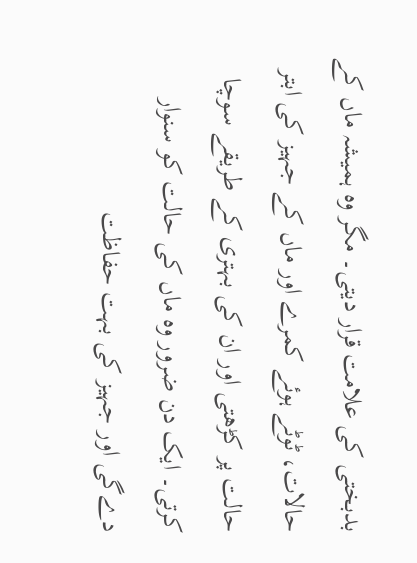بدبختی کی علامت قرار دیتی۔ مگر وہ ہمیشہ ماں کے حالات، ٹوٹے ہوئے کمرے اور ماں کے جہیز کی ابتر حالت پر کڑھتی اور ان کی بہتری کے طریقے سوچا کرتی۔ ایک دن ضرور وہ ماں کی حالت کو سنوار دےگی اور جہیز کی بہت حفاظت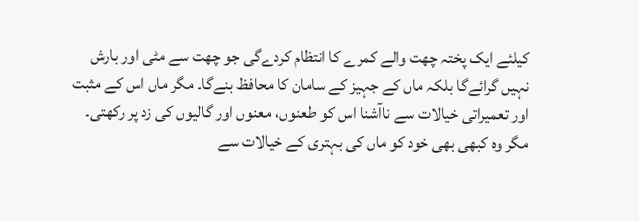کیلئے ایک پختہ چھت والے کمرے کا انتظام کردےگی جو چھت سے مٹی اور بارش نہیں گرائےگا بلکہ ماں کے جہیز کے سامان کا محافظ بنےگا۔ مگر ماں اس کے مثبت اور تعمیراتی خیالات سے ناآشنا اس کو طعنوں، معنوں اور گالیوں کی زد پر رکھتی۔ مگر وہ کبھی بھی خود کو ماں کی بہتری کے خیالات سے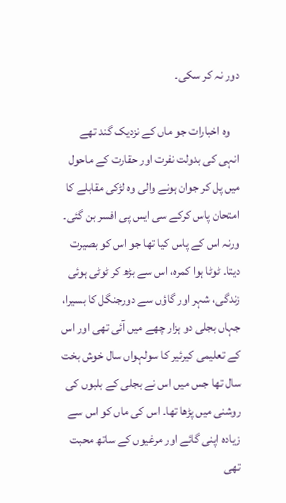دور نہ کر سکی۔

    وہ اخبارات جو ماں کے نزدیک گند تھے انہی کی بدولت نفرت اور حقارت کے ماحول میں پل کر جوان ہونے والی وہ لڑکی مقابلے کا امتحان پاس کرکے سی ایس پی افسر بن گئی۔ ورنہ اس کے پاس کیا تھا جو اس کو بصیرت دیتا۔ ٹوٹا ہوا کمرہ، اس سے بڑھ کر ٹوٹی ہوئی زندگی، شہر اور گاؤں سے دورجنگل کا بسیرا، جہاں بجلی دو ہزار چھے میں آئی تھی اور اس کے تعلیمی کیرئیر کا سولہواں سال خوش بخت سال تھا جس میں اس نے بجلی کے بلبوں کی روشنی میں پڑھا تھا۔ اس کی ماں کو اس سے زیادہ اپنی گائے اور مرغیوں کے ساتھ محبت تھی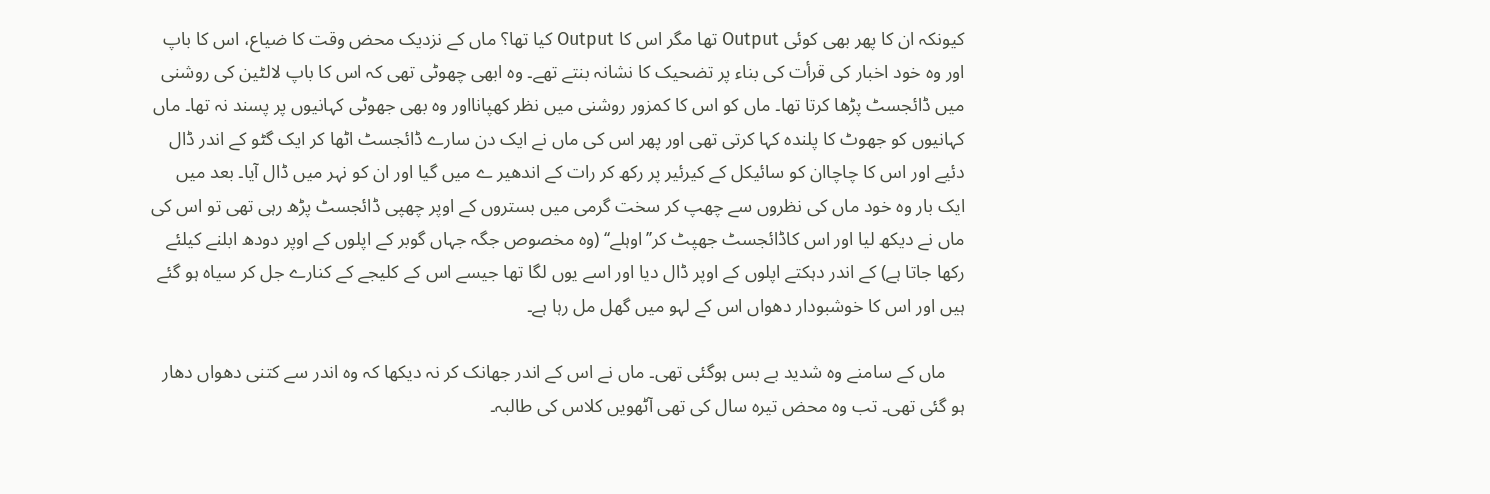کیونکہ ان کا پھر بھی کوئی Output تھا مگر اس کا Output کیا تھا؟ ماں کے نزدیک محض وقت کا ضیاع، اس کا باپ اور وہ خود اخبار کی قرأت کی بناء پر تضحیک کا نشانہ بنتے تھے۔ وہ ابھی چھوٹی تھی کہ اس کا باپ لالٹین کی روشنی میں ڈائجسٹ پڑھا کرتا تھا۔ ماں کو اس کا کمزور روشنی میں نظر کھپانااور وہ بھی جھوٹی کہانیوں پر پسند نہ تھا۔ ماں کہانیوں کو جھوٹ کا پلندہ کہا کرتی تھی اور پھر اس کی ماں نے ایک دن سارے ڈائجسٹ اٹھا کر ایک گٹو کے اندر ڈال دئیے اور اس کا چاچاان کو سائیکل کے کیرئیر پر رکھ کر رات کے اندھیر ے میں گیا اور ان کو نہر میں ڈال آیا۔ بعد میں ایک بار وہ خود ماں کی نظروں سے چھپ کر سخت گرمی میں بستروں کے اوپر چھپی ڈائجسٹ پڑھ رہی تھی تو اس کی ماں نے دیکھ لیا اور اس کاڈائجسٹ جھپٹ کر’’اوہلے‘‘ (وہ مخصوص جگہ جہاں گوبر کے اپلوں کے اوپر دودھ ابلنے کیلئے رکھا جاتا ہے) کے اندر دہکتے اپلوں کے اوپر ڈال دیا اور اسے یوں لگا تھا جیسے اس کے کلیجے کے کنارے جل کر سیاہ ہو گئے ہیں اور اس کا خوشبودار دھواں اس کے لہو میں گھل مل رہا ہے۔

    ماں کے سامنے وہ شدید بے بس ہوگئی تھی۔ ماں نے اس کے اندر جھانک کر نہ دیکھا کہ وہ اندر سے کتنی دھواں دھار ہو گئی تھی۔ تب وہ محض تیرہ سال کی تھی آٹھویں کلاس کی طالبہ۔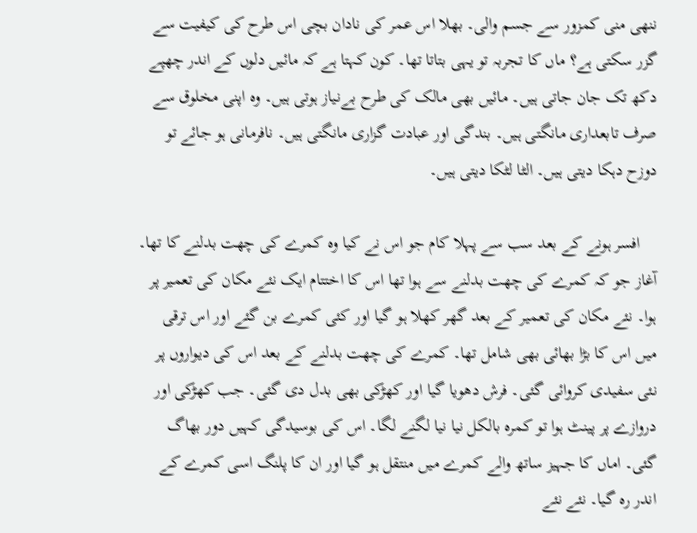ننھی منی کمزور سے جسم والی۔ بھلا اس عمر کی نادان بچی اس طرح کی کیفیت سے گزر سکتی ہے؟ ماں کا تجربہ تو یہی بتاتا تھا۔ کون کہتا ہے کہ مائیں دلوں کے اندر چھپے دکھ تک جان جاتی ہیں۔ مائیں بھی مالک کی طرح بےنیاز ہوتی ہیں۔ وہ اپنی مخلوق سے صرف تابعداری مانگتی ہیں۔ بندگی اور عبادت گزاری مانگتی ہیں۔ نافرمانی ہو جائے تو دوزح دہکا دیتی ہیں۔ الٹا لٹکا دیتی ہیں۔

    افسر ہونے کے بعد سب سے پہلا کام جو اس نے کیا وہ کمرے کی چھت بدلنے کا تھا۔ آغاز جو کہ کمرے کی چھت بدلنے سے ہوا تھا اس کا اختتام ایک نئے مکان کی تعمیر پر ہوا۔ نئے مکان کی تعمیر کے بعد گھر کھلا ہو گیا اور کئی کمرے بن گئے اور اس ترقی میں اس کا بڑا بھائی بھی شامل تھا۔ کمرے کی چھت بدلنے کے بعد اس کی دیواروں پر نئی سفیدی کروائی گئی۔ فرش دھویا گیا اور کھڑکی بھی بدل دی گئی۔ جب کھڑکی اور دروازے پر پینٹ ہوا تو کمرہ بالکل نیا نیا لگنے لگا۔ اس کی بوسیدگی کہیں دور بھاگ گئی۔ اماں کا جہیز ساتھ والے کمرے میں منتقل ہو گیا اور ان کا پلنگ اسی کمرے کے اندر رہ گیا۔ نئے نئے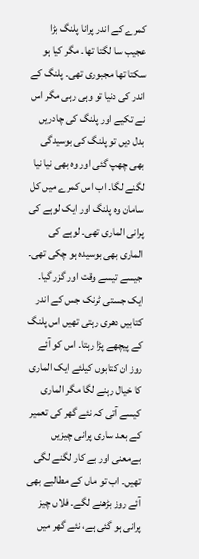کمرے کے اندر پرانا پلنگ بڑا عجیب سا لگتا تھا۔ مگر کیا ہو سکتا تھا مجبوری تھی۔ پلنگ کے اندر کی دنیا تو وہی رہی مگر اس نے تکیے اور پلنگ کی چادریں بدل دیں تو پلنگ کی بوسیدگی بھی چھپ گئی اور وہ بھی نیا نیا لگنے لگا۔ اب اس کمرے میں کل سامان وہ پلنگ اور ایک لوہے کی پرانی الماری تھی۔ لوہے کی الماری بھی بوسیدہ ہو چکی تھی۔ جیسے تیسے وقت اور گزر گیا۔ ایک جستی ٹرنک جس کے اندر کتابیں دھری رہتی تھیں اس پلنگ کے پیچھے پڑا رہتا۔ اس کو آئے روز ان کتابوں کیلئے ایک الماری کا خیال رہنے لگا مگر الماری کیسے آتی کہ نئے گھر کی تعمیر کے بعد ساری پرانی چیزیں بےمعنی اور بے کار لگنے لگی تھیں۔ اب تو ماں کے مطالبے بھی آئے روز بڑھنے لگے۔ فلاں چیز پرانی ہو گئی ہے، نئے گھر میں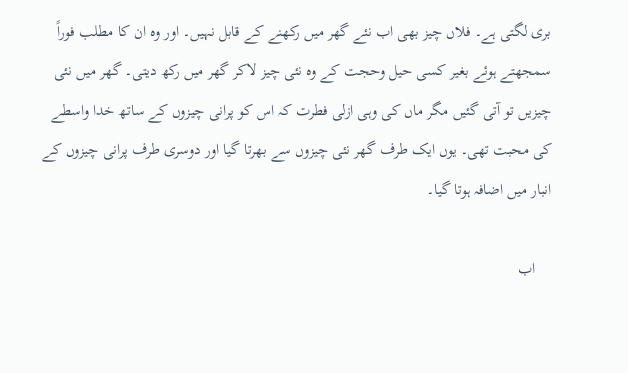بری لگتی ہے۔ فلاں چیز بھی اب نئے گھر میں رکھنے کے قابل نہیں۔ اور وہ ان کا مطلب فوراً سمجھتے ہوئے بغیر کسی حیل وحجت کے وہ نئی چیز لاکر گھر میں رکھ دیتی۔ گھر میں نئی چیزیں تو آتی گئیں مگر ماں کی وہی ازلی فطرت کہ اس کو پرانی چیزوں کے ساتھ خدا واسطے کی محبت تھی۔ یوں ایک طرف گھر نئی چیزوں سے بھرتا گیا اور دوسری طرف پرانی چیزوں کے انبار میں اضافہ ہوتا گیا۔

    اب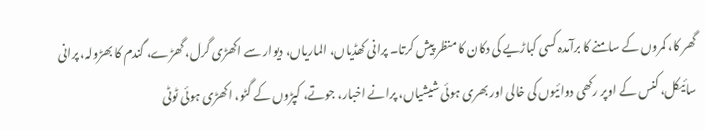گھر کا، کمروں کے سامنے کا برآمدہ کسی کباڑیے کی دکان کا منظر پیش کرتا۔ پرانی کھڈیاں، الماریاں، دیوار سے اکھڑی گرل، گھڑے، گندم کا بھڑولہ، پرانی سائیکل، کنس کے اوپر رکھی دوائیوں کی خالی اور بھری ہوئی شیشیاں، پرانے اخبار، جوتے، کپڑوں کے گٹو، اکھڑی ہوئی ٹوٹی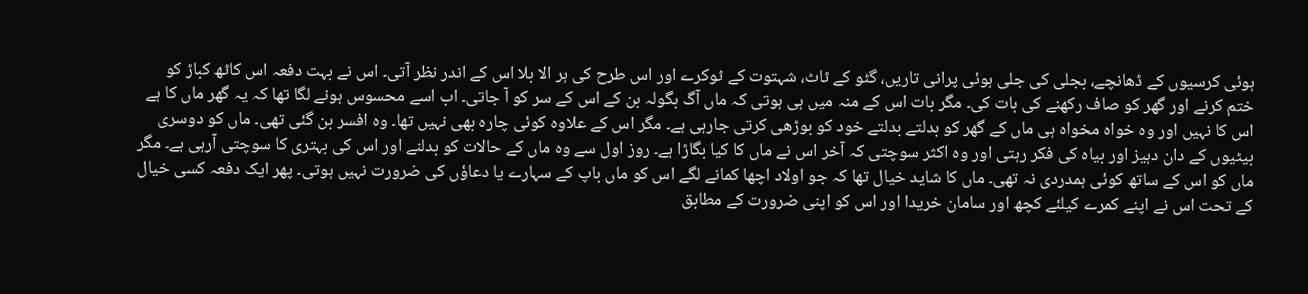ہوئی کرسیوں کے ڈھانچے، بجلی کی جلی ہوئی پرانی تاریں، گٹو کے ٹاٹ، شہتوت کے ٹوکرے اور اس طرح کی ہر الا بلا اس کے اندر نظر آتی۔ اس نے بہت دفعہ اس کاٹھ کباڑ کو ختم کرنے اور گھر کو صاف رکھنے کی بات کی۔ مگر بات اس کے منہ میں ہی ہوتی کہ ماں آگ بگولہ بن کے اس کے سر کو آ جاتی۔ اب اسے محسوس ہونے لگا تھا کہ یہ گھر ماں کا ہے اس کا نہیں اور وہ خواہ مخواہ ہی ماں کے گھر کو بدلتے بدلتے خود کو بوڑھی کرتی جارہی ہے۔ مگر اس کے علاوہ کوئی چارہ بھی نہیں تھا۔ وہ افسر بن گئی تھی۔ ماں کو دوسری بیٹیوں کے دان دہیز اور بیاہ کی فکر رہتی اور وہ اکثر سوچتی کہ آخر اس نے ماں کا کیا بگاڑا ہے۔ روز اول سے وہ ماں کے حالات کو بدلنے اور اس کی بہتری کا سوچتی آرہی ہے۔ مگر ماں کو اس کے ساتھ کوئی ہمدردی نہ تھی۔ ماں کا شاید خیال تھا کہ جو اولاد اچھا کمانے لگے اس کو ماں باپ کے سہارے یا دعاؤں کی ضرورت نہیں ہوتی۔ پھر ایک دفعہ کسی خیال کے تحت اس نے اپنے کمرے کیلئے کچھ اور سامان خریدا اور اس کو اپنی ضرورت کے مطابق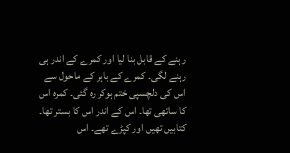رہنے کے قابل بنا لیا اور کمرے کے اندر ہی رہنے لگی۔ کمرے کے باہر کے ماحول سے اس کی دلچسپی ختم ہوکر رہ گئی۔ کمرہ اس کا ساتھی تھا۔ اس کے اندر اس کا بستر تھا۔ کتابیں تھیں اور کپڑے تھے۔ اس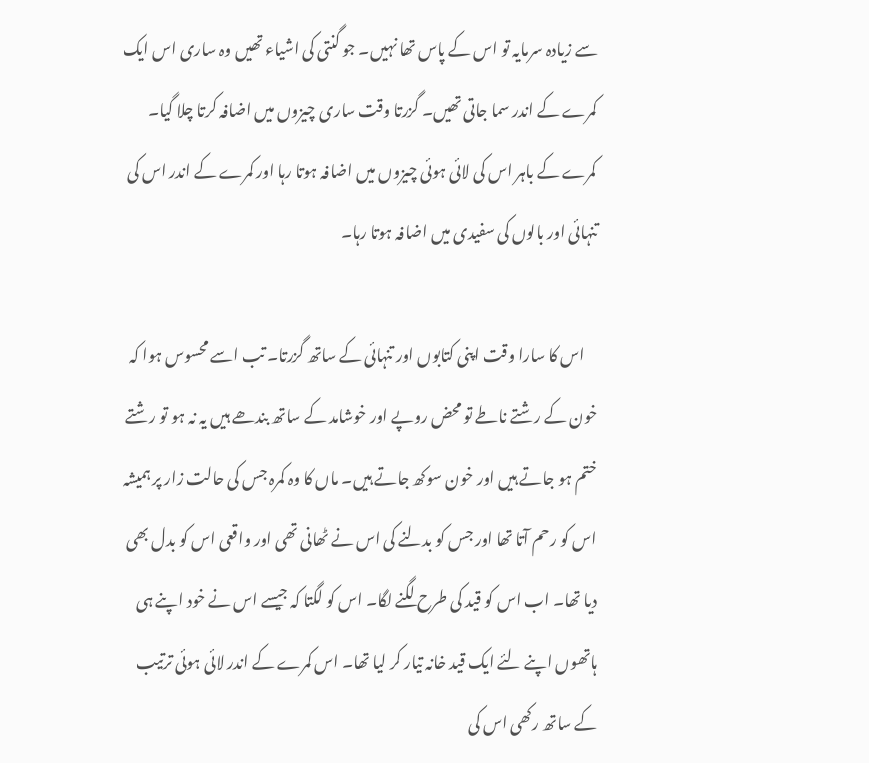سے زیادہ سرمایہ تو اس کے پاس تھا نہیں۔ جو گنتی کی اشیاء تھیں وہ ساری اس ایک کمرے کے اندر سما جاتی تھیں۔ گزرتا وقت ساری چیزوں میں اضافہ کرتا چلا گیا۔ کمرے کے باہر اس کی لائی ہوئی چیزوں میں اضافہ ہوتا رہا اور کمرے کے اندر اس کی تنہائی اور بالوں کی سفیدی میں اضافہ ہوتا رہا۔

    اس کا سارا وقت اپنی کتابوں اور تنہائی کے ساتھ گزرتا۔ تب اسے محسوس ہوا کہ خون کے رشتے ناطے تو محض روپے اور خوشامد کے ساتھ بندھے ہیں یہ نہ ہو تو رشتے ختم ہو جاتے ہیں اور خون سوکھ جاتے ہیں۔ ماں کا وہ کمرہ جس کی حالت زار پر ہمیشہ اس کو رحم آتا تھا اور جس کو بدلنے کی اس نے ٹھانی تھی اور واقعی اس کو بدل بھی دیا تھا۔ اب اس کو قید کی طرح لگنے لگا۔ اس کو لگتا کہ جیسے اس نے خود اپنے ہی ہاتھوں اپنے لئے ایک قید خانہ تیار کر لیا تھا۔ اس کمرے کے اندر لائی ہوئی ترتیب کے ساتھ رکھی اس کی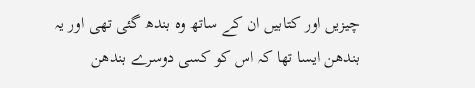چیزیں اور کتابیں ان کے ساتھ وہ بندھ گئی تھی اور یہ بندھن ایسا تھا کہ اس کو کسی دوسرے بندھن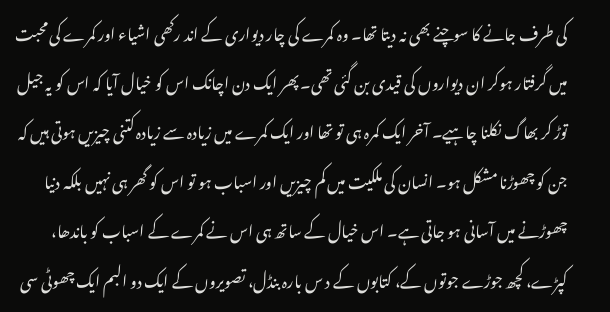کی طرف جانے کا سوچنے بھی نہ دیتا تھا۔ وہ کمرے کی چار دیواری کے اند رکھی اشیاء اور کمرے کی محبت میں گرفتار ہوکر ان دیواروں کی قیدی بن گئی تھی۔ پھر ایک دن اچانک اس کو خیال آیا کہ اس کو یہ جیل توڑ کر بھاگ نکلنا چاہیے۔ آخر ایک کمرہ ہی تو تھا اور ایک کمرے میں زیادہ سے زیادہ کتنی چیزیں ہوتی ہیں کہ جن کو چھوڑنا مشکل ہو۔ انسان کی ملکیت میں کم چیزیں اور اسباب ہو تو اس کو گھر ہی نہیں بلکہ دنیا چھوڑنے میں آسانی ہو جاتی ہے۔ اس خیال کے ساتھ ہی اس نے کمرے کے اسباب کو باندھا، کپڑے، کچھ جوڑے جوتوں کے، کتابوں کے د س بارہ بنڈل، تصویروں کے ایک دو البم ایک چھوٹی سی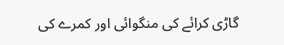گاڑی کرائے کی منگوائی اور کمرے کی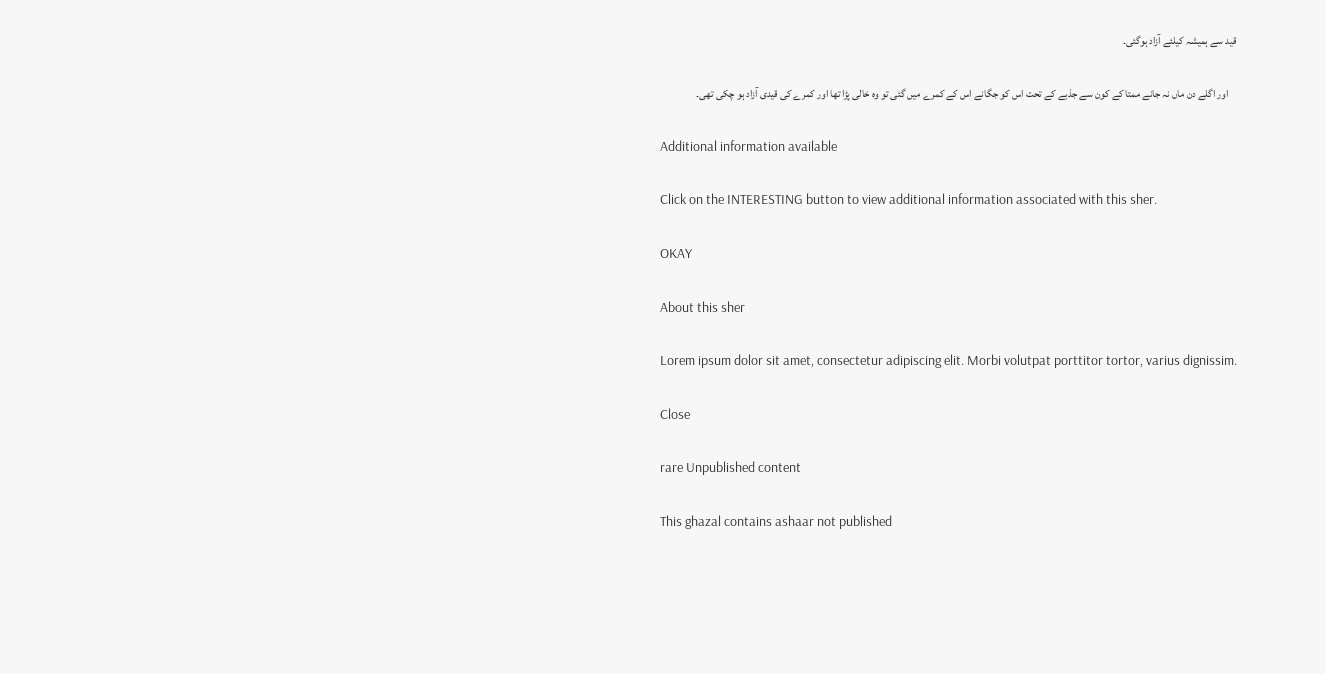قید سے ہمیشہ کیلئے آزاد ہوگئی۔

    اور اگلے دن ماں نہ جانے ممتا کے کون سے جذبے کے تحت اس کو جگانے اس کے کمرے میں گئی تو وہ خالی پڑا تھا اور کمرے کی قیدی آزاد ہو چکی تھی۔

    Additional information available

    Click on the INTERESTING button to view additional information associated with this sher.

    OKAY

    About this sher

    Lorem ipsum dolor sit amet, consectetur adipiscing elit. Morbi volutpat porttitor tortor, varius dignissim.

    Close

    rare Unpublished content

    This ghazal contains ashaar not published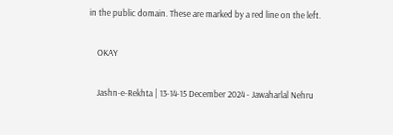in the public domain. These are marked by a red line on the left.

    OKAY

    Jashn-e-Rekhta | 13-14-15 December 2024 - Jawaharlal Nehru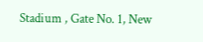Stadium , Gate No. 1, New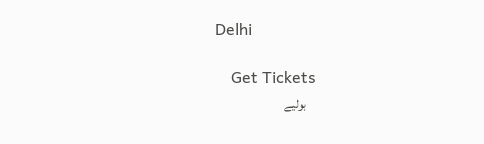Delhi

    Get Tickets
    بولیے